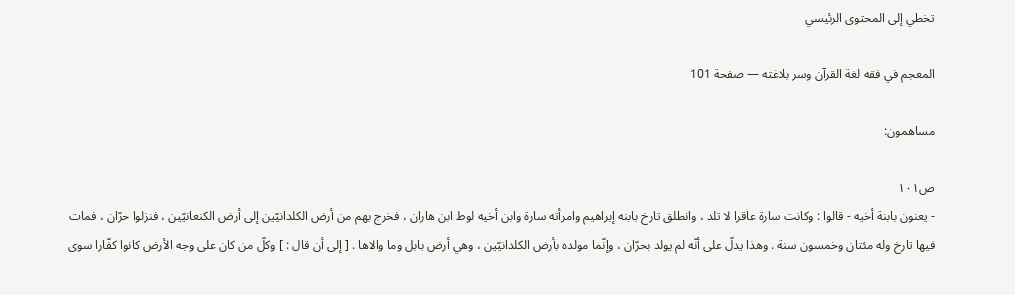تخطي إلى المحتوى الرئيسي

المعجم في فقه لغة القرآن وسر بلاغته — صفحة 101

مساهمون:

ص١٠١
- يعنون بابنة أخيه - قالوا : وكانت سارة عاقرا لا تلد ، وانطلق تارخ بابنه إبراهيم وامرأته سارة وابن أخيه لوط ابن هاران ، فخرج بهم من أرض الكلدانيّين إلى أرض الكنعانيّين ، فنزلوا حرّان ، فمات فيها تارخ وله مئتان وخمسون سنة . وهذا يدلّ على أنّه لم يولد بحرّان ، وإنّما مولده بأرض الكلدانيّين ، وهي أرض بابل وما والاها . [ إلى أن قال : ] وكلّ من كان على وجه الأرض كانوا كفّارا سوى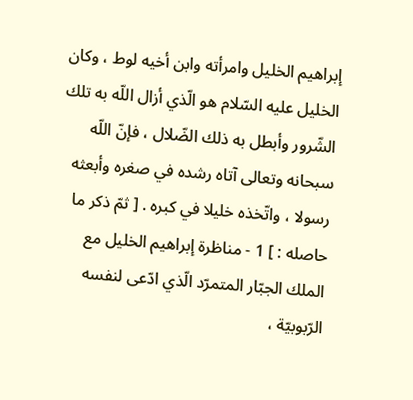إبراهيم الخليل وامرأته وابن أخيه لوط ، وكان الخليل عليه السّلام هو الّذي أزال اللّه به تلك الشّرور وأبطل به ذلك الضّلال ، فإنّ اللّه سبحانه وتعالى آتاه رشده في صغره وأبعثه رسولا ، واتّخذه خليلا في كبره . [ ثمّ ذكر ما حاصله : ] 1 - مناظرة إبراهيم الخليل مع الملك الجبّار المتمرّد الّذي ادّعى لنفسه الرّبوبيّة ،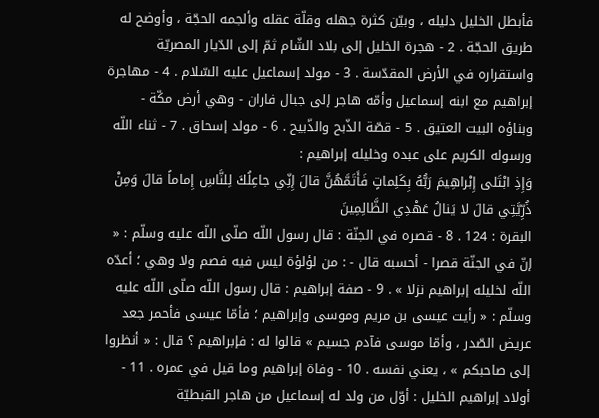فأبطل الخليل دليله ، وبيّن كثرة جهله وقلّة عقله وألجمه الحجّة ، وأوضح له طريق الحجّة . 2 - هجرة الخليل إلى بلاد الشّام ثمّ إلى الدّيار المصريّة واستقراره في الأرض المقدّسة . 3 - مولد إسماعيل عليه السّلام . 4 - مهاجرة إبراهيم مع ابنه إسماعيل وأمّه هاجر إلى جبال فاران - وهي أرض مكّة - وبناؤه البيت العتيق . 5 - قصّة الذّبح والذّبيح . 6 - مولد إسحاق . 7 - ثناء اللّه ورسوله الكريم على عبده وخليله إبراهيم :
وَإِذِ ابْتَلى إِبْراهِيمَ رَبُّهُ بِكَلِماتٍ فَأَتَمَّهُنَّ قالَ إِنِّي جاعِلُكَ لِلنَّاسِ إِماماً قالَ وَمِنْ ذُرِّيَّتِي قالَ لا يَنالُ عَهْدِي الظَّالِمِينَ
البقرة : 124 . 8 - قصره في الجنّة : قال رسول اللّه صلّى اللّه عليه وسلّم : « إنّ في الجنّة قصرا - أحسبه قال - : من لؤلؤة ليس فيه فصم ولا وهي ؛ أعدّه اللّه لخليله إبراهيم نزلا » . 9 - صفة إبراهيم : قال رسول اللّه صلّى اللّه عليه وسلّم : « رأيت عيسى بن مريم وموسى وإبراهيم ؛ فأمّا عيسى فأحمر جعد عريض الصّدر ، وأمّا موسى فآدم جسيم » قالوا له : فإبراهيم ؟ قال : « أنظروا إلى صاحبكم » ، يعني نفسه . 10 - وفاة إبراهيم وما قيل في عمره . 11 - أولاد إبراهيم الخليل : أوّل من ولد له إسماعيل من هاجر القبطيّة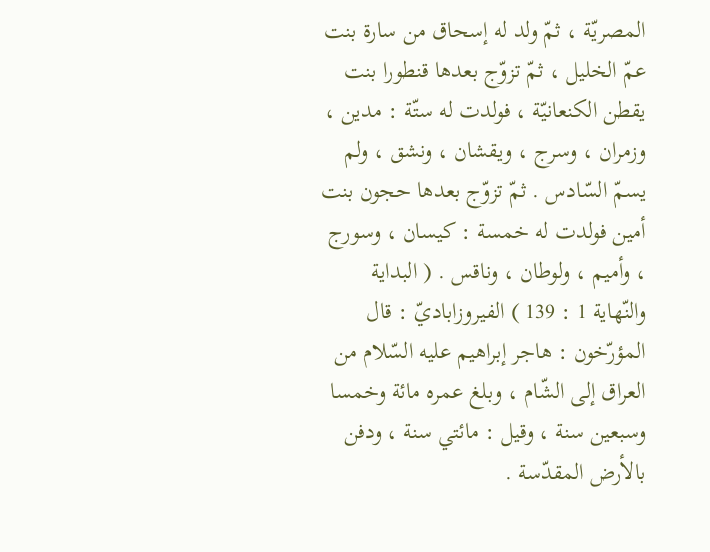المصريّة ، ثمّ ولد له إسحاق من سارة بنت عمّ الخليل ، ثمّ تزوّج بعدها قنطورا بنت يقطن الكنعانيّة ، فولدت له ستّة : مدين ، وزمران ، وسرج ، ويقشان ، ونشق ، ولم يسمّ السّادس . ثمّ تزوّج بعدها حجون بنت أمين فولدت له خمسة : كيسان ، وسورج ، وأميم ، ولوطان ، وناقس . ( البداية والنّهاية 1 : 139 ) الفيروزاباديّ : قال المؤرّخون : هاجر إبراهيم عليه السّلام من العراق إلى الشّام ، وبلغ عمره مائة وخمسا وسبعين سنة ، وقيل : مائتي سنة ، ودفن بالأرض المقدّسة .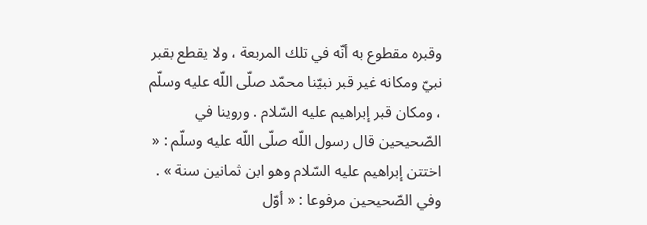وقبره مقطوع به أنّه في تلك المربعة ، ولا يقطع بقبر نبيّ ومكانه غير قبر نبيّنا محمّد صلّى اللّه عليه وسلّم ، ومكان قبر إبراهيم عليه السّلام . وروينا في الصّحيحين قال رسول اللّه صلّى اللّه عليه وسلّم : « اختتن إبراهيم عليه السّلام وهو ابن ثمانين سنة » . وفي الصّحيحين مرفوعا : « أوّل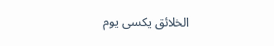الخلائق يكسى يوم